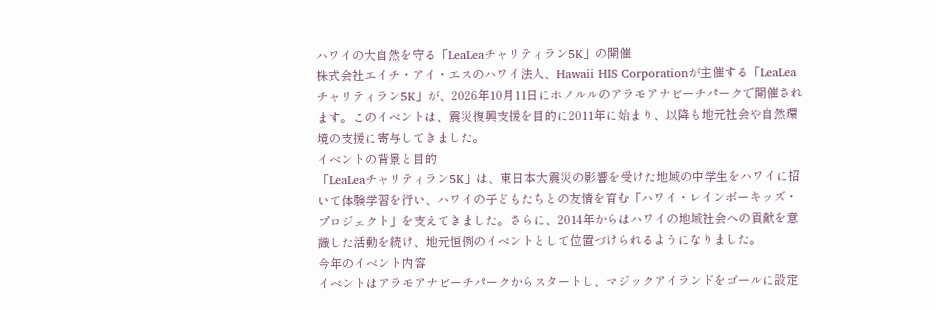ハワイの大自然を守る「LeaLeaチャリティラン5K」の開催
株式会社エイチ・アイ・エスのハワイ法人、Hawaii HIS Corporationが主催する「LeaLeaチャリティラン5K」が、2026年10月11日にホノルルのアラモアナビーチパークで開催されます。このイベントは、震災復興支援を目的に2011年に始まり、以降も地元社会や自然環境の支援に寄与してきました。
イベントの背景と目的
「LeaLeaチャリティラン5K」は、東日本大震災の影響を受けた地域の中学生をハワイに招いて体験学習を行い、ハワイの子どもたちとの友情を育む「ハワイ・レインボーキッズ・プロジェクト」を支えてきました。さらに、2014年からはハワイの地域社会への貢献を意識した活動を続け、地元恒例のイベントとして位置づけられるようになりました。
今年のイベント内容
イベントはアラモアナビーチパークからスタートし、マジックアイランドをゴールに設定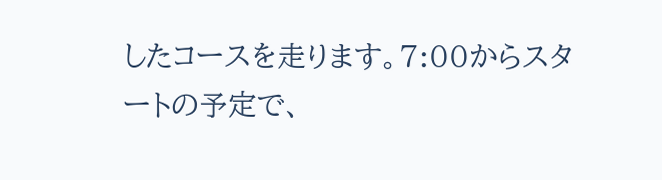したコースを走ります。7:00からスタートの予定で、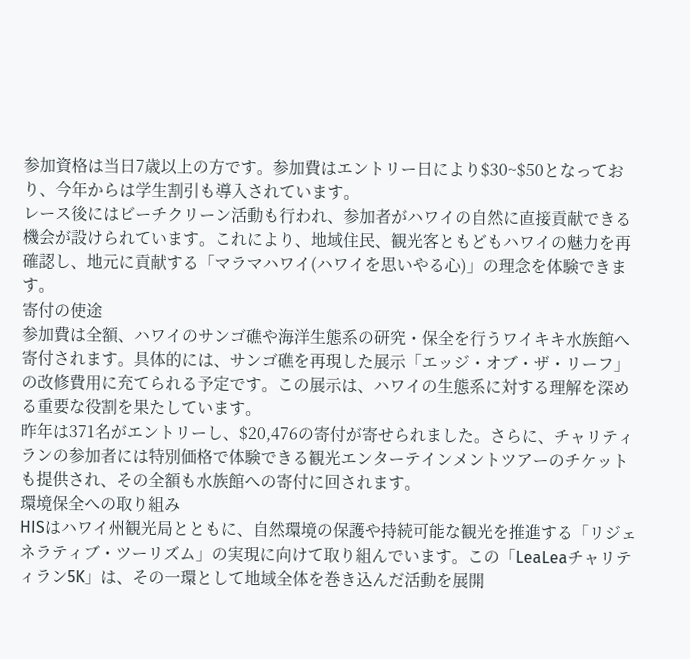参加資格は当日7歳以上の方です。参加費はエントリー日により$30~$50となっており、今年からは学生割引も導入されています。
レース後にはビーチクリーン活動も行われ、参加者がハワイの自然に直接貢献できる機会が設けられています。これにより、地域住民、観光客ともどもハワイの魅力を再確認し、地元に貢献する「マラマハワイ(ハワイを思いやる心)」の理念を体験できます。
寄付の使途
参加費は全額、ハワイのサンゴ礁や海洋生態系の研究・保全を行うワイキキ水族館へ寄付されます。具体的には、サンゴ礁を再現した展示「エッジ・オブ・ザ・リーフ」の改修費用に充てられる予定です。この展示は、ハワイの生態系に対する理解を深める重要な役割を果たしています。
昨年は371名がエントリーし、$20,476の寄付が寄せられました。さらに、チャリティランの参加者には特別価格で体験できる観光エンターテインメントツアーのチケットも提供され、その全額も水族館への寄付に回されます。
環境保全への取り組み
HISはハワイ州観光局とともに、自然環境の保護や持続可能な観光を推進する「リジェネラティブ・ツーリズム」の実現に向けて取り組んでいます。この「LeaLeaチャリティラン5K」は、その一環として地域全体を巻き込んだ活動を展開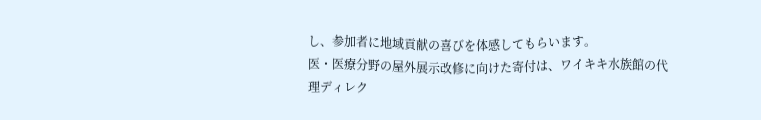し、参加者に地域貢献の喜びを体感してもらいます。
医・医療分野の屋外展示改修に向けた寄付は、ワイキキ水族館の代理ディレク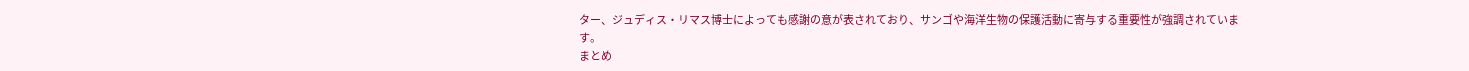ター、ジュディス・リマス博士によっても感謝の意が表されており、サンゴや海洋生物の保護活動に寄与する重要性が強調されています。
まとめ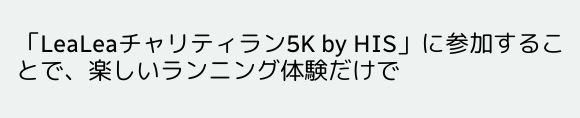「LeaLeaチャリティラン5K by HIS」に参加することで、楽しいランニング体験だけで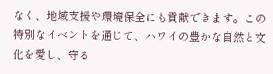なく、地域支援や環境保全にも貢献できます。この特別なイベントを通じて、ハワイの豊かな自然と文化を愛し、守る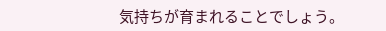気持ちが育まれることでしょう。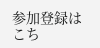参加登録は
こち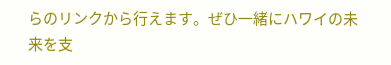らのリンクから行えます。ぜひ一緒にハワイの未来を支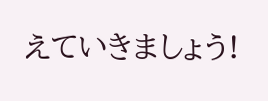えていきましょう!